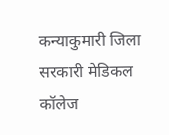कन्याकुमारी जिला सरकारी मेडिकल कॉलेज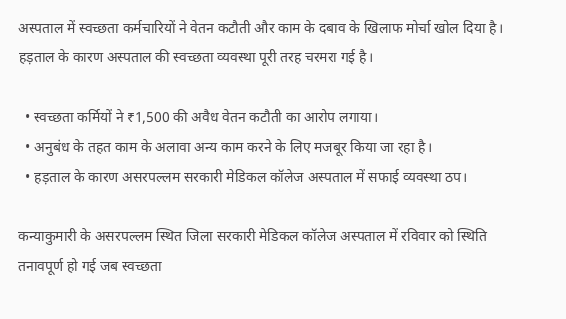अस्पताल में स्वच्छता कर्मचारियों ने वेतन कटौती और काम के दबाव के खिलाफ मोर्चा खोल दिया है। हड़ताल के कारण अस्पताल की स्वच्छता व्यवस्था पूरी तरह चरमरा गई है।

  • स्वच्छता कर्मियों ने ₹1,500 की अवैध वेतन कटौती का आरोप लगाया।
  • अनुबंध के तहत काम के अलावा अन्य काम करने के लिए मजबूर किया जा रहा है।
  • हड़ताल के कारण असरपल्लम सरकारी मेडिकल कॉलेज अस्पताल में सफाई व्यवस्था ठप।

कन्याकुमारी के असरपल्लम स्थित जिला सरकारी मेडिकल कॉलेज अस्पताल में रविवार को स्थिति तनावपूर्ण हो गई जब स्वच्छता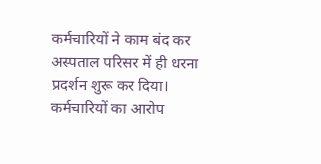कर्मचारियों ने काम बंद कर अस्पताल परिसर में ही धरना प्रदर्शन शुरू कर दिया। कर्मचारियों का आरोप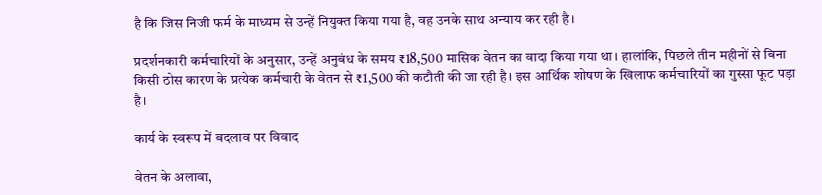है कि जिस निजी फर्म के माध्यम से उन्हें नियुक्त किया गया है, वह उनके साथ अन्याय कर रही है।

प्रदर्शनकारी कर्मचारियों के अनुसार, उन्हें अनुबंध के समय ₹18,500 मासिक वेतन का वादा किया गया था। हालांकि, पिछले तीन महीनों से बिना किसी ठोस कारण के प्रत्येक कर्मचारी के वेतन से ₹1,500 की कटौती की जा रही है। इस आर्थिक शोषण के खिलाफ कर्मचारियों का गुस्सा फूट पड़ा है।

कार्य के स्वरूप में बदलाव पर विवाद

वेतन के अलावा,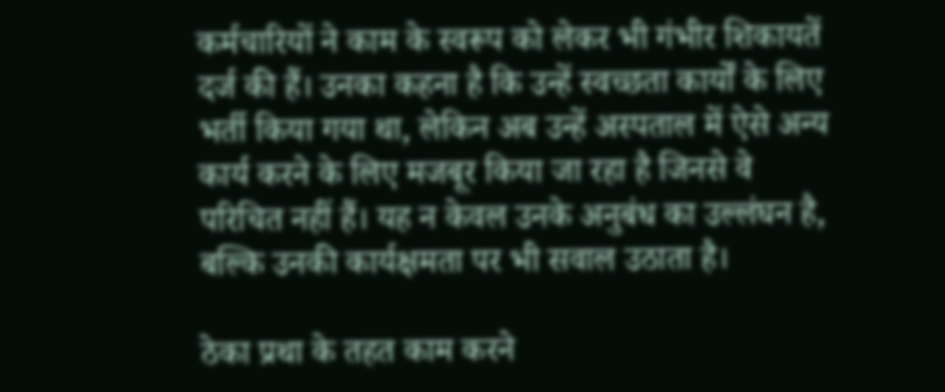कर्मचारियों ने काम के स्वरूप को लेकर भी गंभीर शिकायतें दर्ज की हैं। उनका कहना है कि उन्हें स्वच्छता कार्यों के लिए भर्ती किया गया था, लेकिन अब उन्हें अस्पताल में ऐसे अन्य कार्य करने के लिए मजबूर किया जा रहा है जिनसे वे परिचित नहीं हैं। यह न केवल उनके अनुबंध का उल्लंघन है, बल्कि उनकी कार्यक्षमता पर भी सवाल उठाता है।

ठेका प्रथा के तहत काम करने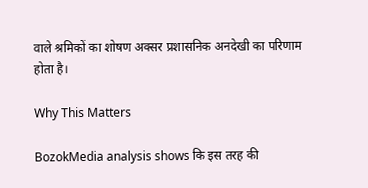वाले श्रमिकों का शोषण अक्सर प्रशासनिक अनदेखी का परिणाम होता है।

Why This Matters

BozokMedia analysis shows कि इस तरह की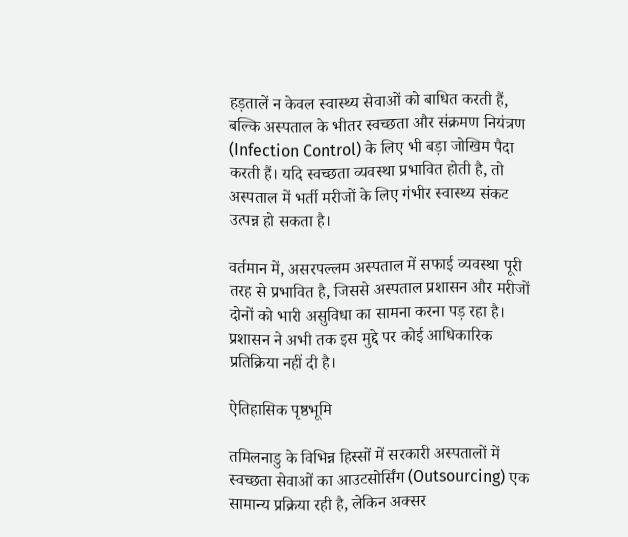हड़तालें न केवल स्वास्थ्य सेवाओं को बाधित करती हैं, बल्कि अस्पताल के भीतर स्वच्छता और संक्रमण नियंत्रण (Infection Control) के लिए भी बड़ा जोखिम पैदा करती हैं। यदि स्वच्छता व्यवस्था प्रभावित होती है, तो अस्पताल में भर्ती मरीजों के लिए गंभीर स्वास्थ्य संकट उत्पन्न हो सकता है।

वर्तमान में, असरपल्लम अस्पताल में सफाई व्यवस्था पूरी तरह से प्रभावित है, जिससे अस्पताल प्रशासन और मरीजों दोनों को भारी असुविधा का सामना करना पड़ रहा है। प्रशासन ने अभी तक इस मुद्दे पर कोई आधिकारिक प्रतिक्रिया नहीं दी है।

ऐतिहासिक पृष्ठभूमि

तमिलनाडु के विभिन्न हिस्सों में सरकारी अस्पतालों में स्वच्छता सेवाओं का आउटसोर्सिंग (Outsourcing) एक सामान्य प्रक्रिया रही है, लेकिन अक्सर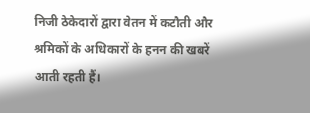निजी ठेकेदारों द्वारा वेतन में कटौती और श्रमिकों के अधिकारों के हनन की खबरें आती रहती हैं।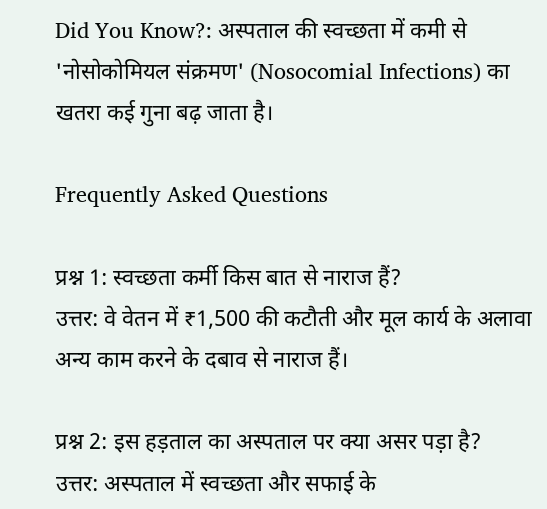Did You Know?: अस्पताल की स्वच्छता में कमी से 'नोसोकोमियल संक्रमण' (Nosocomial Infections) का खतरा कई गुना बढ़ जाता है।

Frequently Asked Questions

प्रश्न 1: स्वच्छता कर्मी किस बात से नाराज हैं?
उत्तर: वे वेतन में ₹1,500 की कटौती और मूल कार्य के अलावा अन्य काम करने के दबाव से नाराज हैं।

प्रश्न 2: इस हड़ताल का अस्पताल पर क्या असर पड़ा है?
उत्तर: अस्पताल में स्वच्छता और सफाई के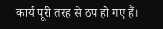कार्य पूरी तरह से ठप हो गए हैं।